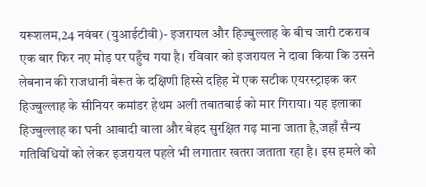यरूशलम,24 नवंबर (युआईटीवी)- इजरायल और हिज्बुल्लाह के बीच जारी टकराव एक बार फिर नए मोड़ पर पहुँच गया है। रविवार को इजरायल ने दावा किया कि उसने लेबनान की राजधानी बेरूत के दक्षिणी हिस्से दहिह में एक सटीक एयरस्ट्राइक कर हिज्बुल्लाह के सीनियर कमांडर हेथम अली तबातबाई को मार गिराया। यह इलाका हिज्बुल्लाह का घनी आबादी वाला और बेहद सुरक्षित गढ़ माना जाता है,जहाँ सैन्य गतिविधियों को लेकर इजरायल पहले भी लगातार खतरा जताता रहा है। इस हमले को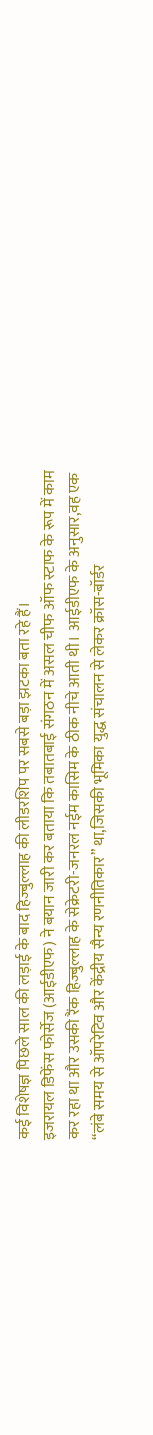कई विशेषज्ञ पिछले साल की लड़ाई के बाद हिज्बुल्लाह की लीडरशिप पर सबसे बड़ा झटका बता रहे हैं।
इजरायल डिफेंस फोर्सेज (आईडीएफ) ने बयान जारी कर बताया कि तबातबाई संगठन में असल चीफ ऑफ स्टाफ के रूप में काम कर रहा था और उसकी रैंक हिज्बुल्लाह के सेक्रेटरी-जनरल नईम कासिम के ठीक नीचे आती थी। आईडीएफ के अनुसार,वह एक “लंबे समय से ऑपरेटिव और केंद्रीय सैन्य रणनीतिकार” था,जिसकी भूमिका युद्ध संचालन से लेकर क्रॉस-बॉर्डर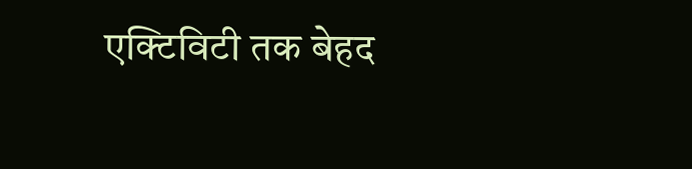एक्टिविटी तक बेहद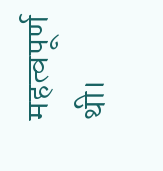महत्वपूर्ण थी।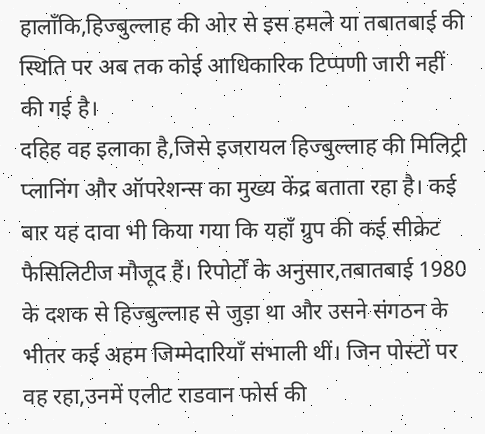हालाँकि,हिज्बुल्लाह की ओर से इस हमले या तबातबाई की स्थिति पर अब तक कोई आधिकारिक टिप्पणी जारी नहीं की गई है।
दहिह वह इलाका है,जिसे इजरायल हिज्बुल्लाह की मिलिट्री प्लानिंग और ऑपरेशन्स का मुख्य केंद्र बताता रहा है। कई बार यह दावा भी किया गया कि यहाँ ग्रुप की कई सीक्रेट फैसिलिटीज मौजूद हैं। रिपोर्टों के अनुसार,तबातबाई 1980 के दशक से हिज्बुल्लाह से जुड़ा था और उसने संगठन के भीतर कई अहम जिम्मेदारियाँ संभाली थीं। जिन पोस्टों पर वह रहा,उनमें एलीट राडवान फोर्स की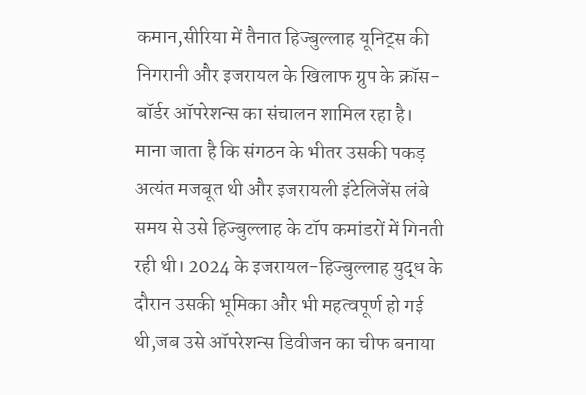कमान,सीरिया में तैनात हिज्बुल्लाह यूनिट्स की निगरानी और इजरायल के खिलाफ ग्रुप के क्रॉस-बॉर्डर ऑपरेशन्स का संचालन शामिल रहा है।
माना जाता है कि संगठन के भीतर उसकी पकड़ अत्यंत मजबूत थी और इजरायली इंटेलिजेंस लंबे समय से उसे हिज्बुल्लाह के टॉप कमांडरों में गिनती रही थी। 2024 के इजरायल-हिज्बुल्लाह युद्ध के दौरान उसकी भूमिका और भी महत्वपूर्ण हो गई थी,जब उसे ऑपरेशन्स डिवीजन का चीफ बनाया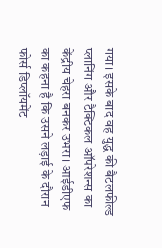गया। इसके बाद वह युद्ध की बैटलफील्ड प्लानिंग और टैक्टिकल ऑपरेशन्स का केंद्रीय चेहरा बनकर उभरा। आईडीएफ का कहना है कि उसने लड़ाई के दौरान फोर्स डिप्लॉयमेंट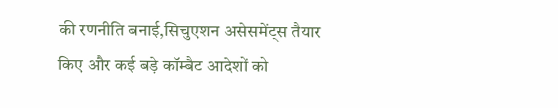की रणनीति बनाई,सिचुएशन असेसमेंट्स तैयार किए और कई बड़े कॉम्बैट आदेशों को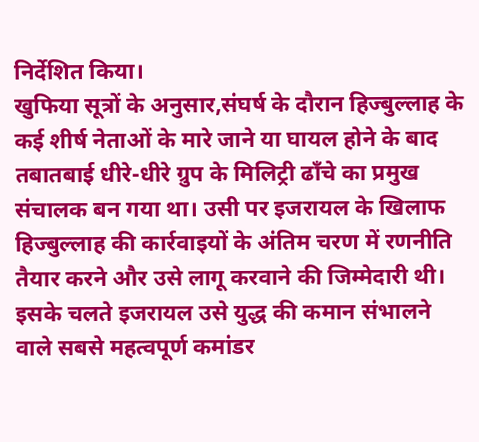निर्देशित किया।
खुफिया सूत्रों के अनुसार,संघर्ष के दौरान हिज्बुल्लाह के कई शीर्ष नेताओं के मारे जाने या घायल होने के बाद तबातबाई धीरे-धीरे ग्रुप के मिलिट्री ढाँचे का प्रमुख संचालक बन गया था। उसी पर इजरायल के खिलाफ हिज्बुल्लाह की कार्रवाइयों के अंतिम चरण में रणनीति तैयार करने और उसे लागू करवाने की जिम्मेदारी थी। इसके चलते इजरायल उसे युद्ध की कमान संभालने वाले सबसे महत्वपूर्ण कमांडर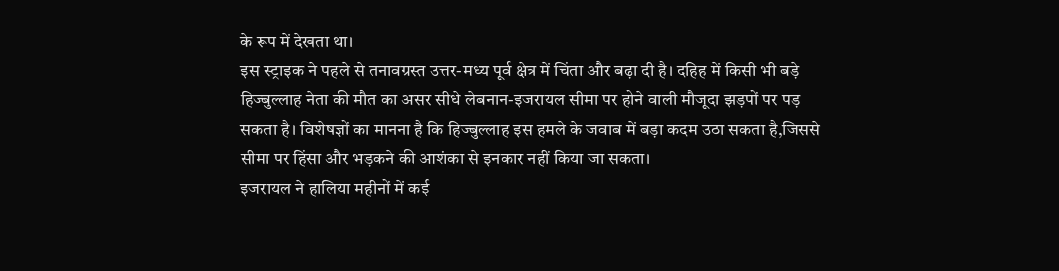के रूप में देखता था।
इस स्ट्राइक ने पहले से तनावग्रस्त उत्तर-मध्य पूर्व क्षेत्र में चिंता और बढ़ा दी है। दहिह में किसी भी बड़े हिज्बुल्लाह नेता की मौत का असर सीधे लेबनान-इजरायल सीमा पर होने वाली मौजूदा झड़पों पर पड़ सकता है। विशेषज्ञों का मानना है कि हिज्बुल्लाह इस हमले के जवाब में बड़ा कदम उठा सकता है,जिससे सीमा पर हिंसा और भड़कने की आशंका से इनकार नहीं किया जा सकता।
इजरायल ने हालिया महीनों में कई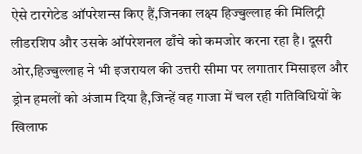ऐसे टारगेटेड ऑपरेशन्स किए हैं,जिनका लक्ष्य हिज्बुल्लाह की मिलिट्री लीडरशिप और उसके ऑपरेशनल ढाँचे को कमजोर करना रहा है। दूसरी ओर,हिज्बुल्लाह ने भी इजरायल की उत्तरी सीमा पर लगातार मिसाइल और ड्रोन हमलों को अंजाम दिया है,जिन्हें वह गाजा में चल रही गतिविधियों के खिलाफ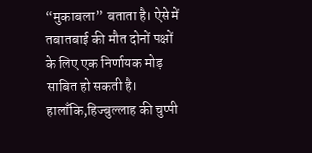“मुकाबला” बताता है। ऐसे में तबातबाई की मौत दोनों पक्षों के लिए एक निर्णायक मोड़ साबित हो सकती है।
हालाँकि,हिज्बुल्लाह की चुप्पी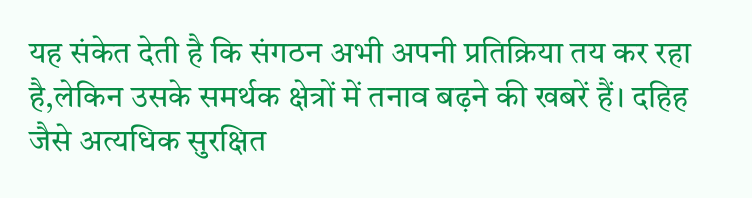यह संकेत देती है कि संगठन अभी अपनी प्रतिक्रिया तय कर रहा है,लेकिन उसके समर्थक क्षेत्रों में तनाव बढ़ने की खबरें हैं। दहिह जैसे अत्यधिक सुरक्षित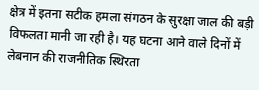क्षेत्र में इतना सटीक हमला संगठन के सुरक्षा जाल की बड़ी विफलता मानी जा रही है। यह घटना आने वाले दिनों में लेबनान की राजनीतिक स्थिरता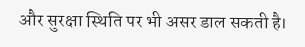और सुरक्षा स्थिति पर भी असर डाल सकती है।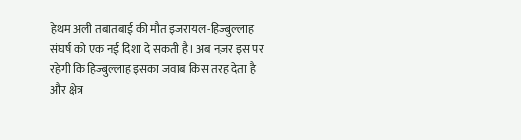हेथम अली तबातबाई की मौत इजरायल-हिज्बुल्लाह संघर्ष को एक नई दिशा दे सकती है। अब नज़र इस पर रहेगी कि हिज्बुल्लाह इसका जवाब किस तरह देता है और क्षेत्र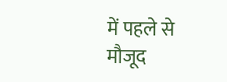में पहले से मौजूद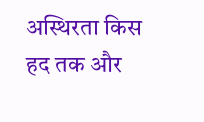अस्थिरता किस हद तक और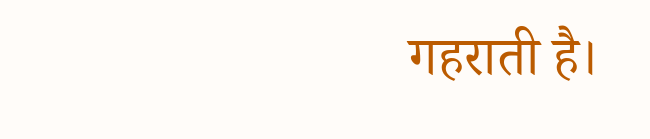गहराती है।